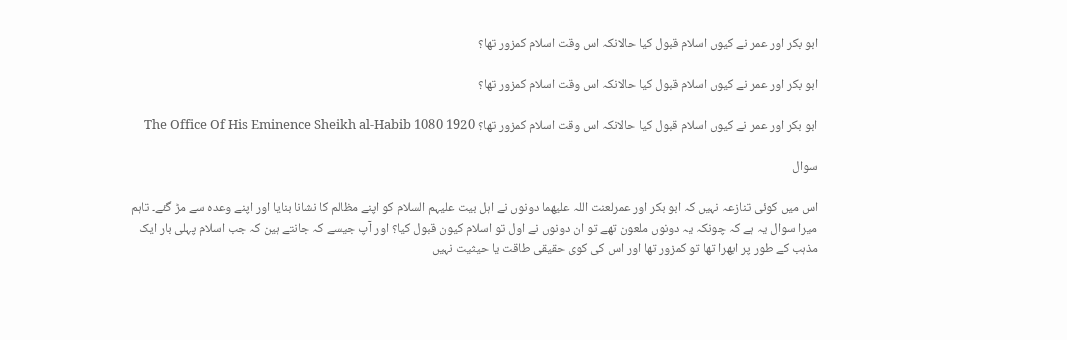ابو بکر اور عمر نے کیوں اسلام قبول کیا حالانکہ اس وقت اسلام کمزور تھا؟

ابو بکر اور عمر نے کیوں اسلام قبول کیا حالانکہ اس وقت اسلام کمزور تھا؟

ابو بکر اور عمر نے کیوں اسلام قبول کیا حالانکہ اس وقت اسلام کمزور تھا؟ 1920 1080 The Office Of His Eminence Sheikh al-Habib

سوال

اس میں کوئی تنازعہ نہیں کہ ابو بکر اور عمرلعنت اللہ علیھما دونوں نے اہل بیت علیہم السلام کو اپنے مظالم کا نشانا بنایا اور اپنے وعدہ سے مڑ گئے۔ تاہم میرا سوال یہ ہے کہ چونکہ یہ دونوں ملعون تھے تو ان دونوں نے اول تو اسلام کیون قبول کیا؟ اور آپ جیسے کہ جانتے ہین کہ جب اسلام پہلی بار ایک مذہب کے طور پر ابھرا تھا تو کمزور تھا اور اس کی کوی حقیقی طاقت یا حیثیت نہیں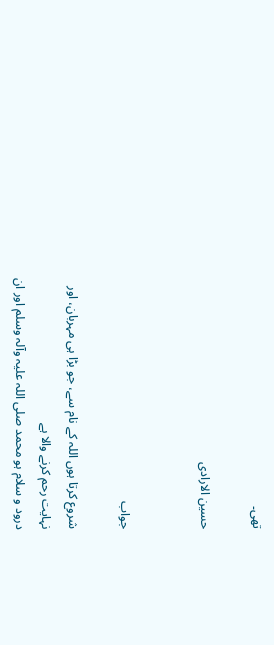تھی۔

حسین الارادی


جواب

شروع کرتا ہوں اللہ کے نام سے، جو بڑا ہی مہربان، اور نہایت رحم کرنے والا ہے
درود و سلام ہو محمد صلی اللہ علیہ وآلہ وسلم اور ان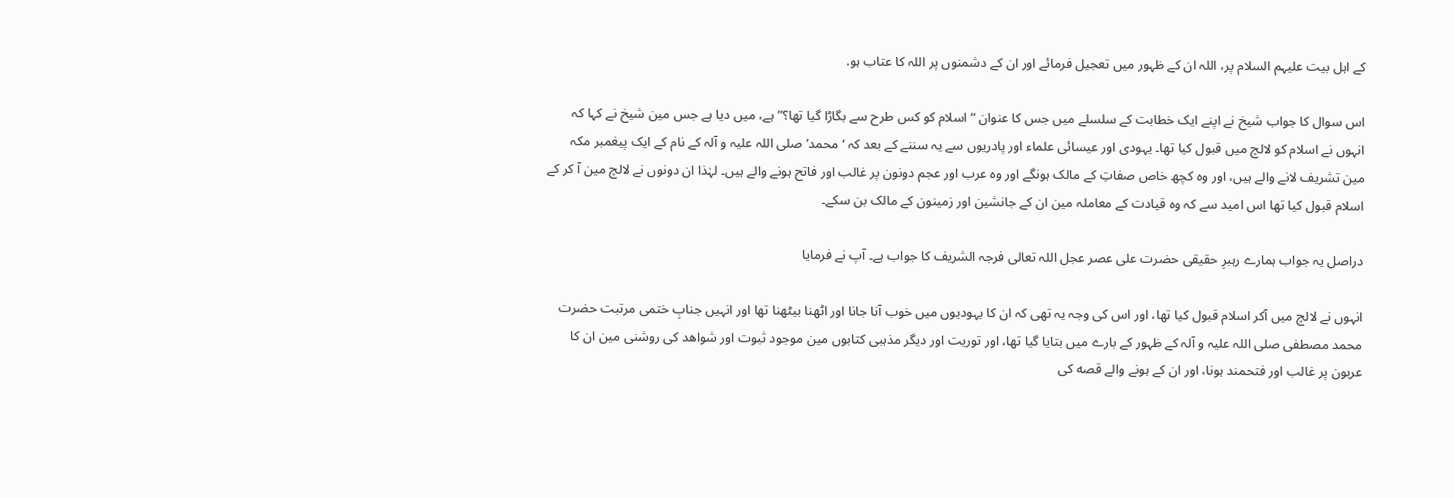کے اہل بیت علیہم السلام پر، اللہ ان کے ظہور میں تعجیل فرمائے اور ان کے دشمنوں پر اللہ کا عتاب ہو.

اس سوال کا جواب شیخ نے اپنے ایک خطابت کے سلسلے میں جس کا عنوان “اسلام کو کس طرح سے بگاڑا گیا تھا؟” ہے، میں دیا ہے جس مین شیخ نے کہا کہ انہوں نے اسلام کو لالچ میں قبول کیا تھا۔ یہودی اور عیسائی علماء اور پادریوں سے یہ سننے کے بعد کہ ‘محمد’صلی اللہ علیہ و آلہ کے نام کے ایک پیغمبر مکہ مین تشریف لانے والے ہیں، اور وہ کچھ خاص صفاتِ کے مالک ہونگے اور وہ عرب اور عجم دونون پر غالب اور فاتح ہونے والے ہیں۔ لہٰذا ان دونوں نے لالچ مین آ کر کے اسلام قبول کیا تھا اس امید سے کہ وہ قیادت کے معاملہ مین ان کے جانشین اور زمینون کے مالک بن سکے۔

دراصل یہ جواب ہمارے رہبرِ حقیقی حضرت علی عصر عجل اللہ تعالی فرجہ الشریف کا جواب ہے۔ آپ نے فرمایا

انہوں نے لالچ میں آکر اسلام قبول کیا تھا، اور اس کی وجہ یہ تھی کہ ان کا یہودیوں میں خوب آنا جانا اور اٹھنا بیٹھنا تھا اور انہیں جنابِ ختمی مرتبت حضرت محمد مصطفى صلی اللہ علیہ و آلہ کے ظہور کے بارے میں بتایا گیا تھا، اور توریت اور دیگر مذہبی کتابوں مین موجود ثبوت اور شواھد کی روشنی مین ان کا عربون پر غالب اور فتحمند ہونا، اور ان کے ہونے والے قصه کی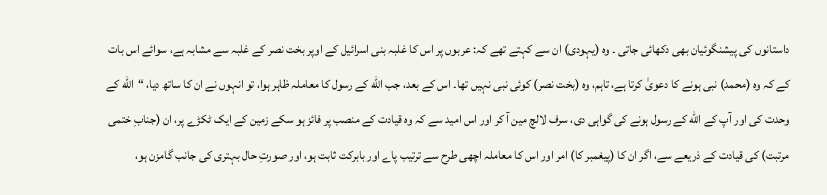داستانوں کی پیشنگوئیان بھی دکھائی جاتی ۔ وہ (یہودی) ان سے کہتے تھے کہ: عربوں پر اس کا غلبہ بنی اسرائیل کے اوپر بخت نصر کے غلبہ سے مشابہ ہے، سوائے اس بات کے کہ وہ (محمد) نبی ہونے کا دعویٰ کرتا ہے، تاہم، وہ (بخت نصر) کوئی نبی نہیں تھا۔ اس کے بعد، جب الله کے رسول کا معاملہ ظاہر ہوا، تو انہوں نے ان کا ساتھ دیا، “الله کے وحدت کی اور آپ کے الله کے رسول ہونے کی گواہی دی، سرف لالچ مین آ کر اور اس امید سے کہ وہ قیادت کے منصب پر فائز ہو سکے زمین کے ایک ٹکڑے پر، ان (جنابِ ختمی مرتبت) کی قیادت کے ذریعے سے، اگر ان کا (پیغمبر کا) امر اور اس کا معاملہ اچھی طرح سے ترتیب پاے اور بابرکت ثابت ہو، اور صورتِ حال بہتری کی جانب گامزن ہو،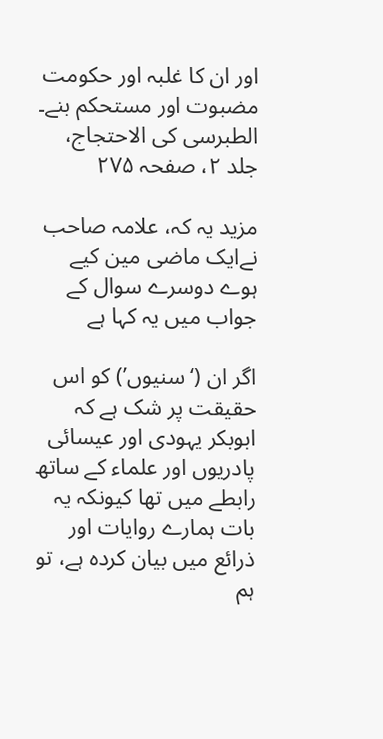اور ان کا غلبہ اور حکومت مضبوت اور مستحکم بنے۔
الطبرسی کی الاحتجاج، جلد ۲، صفحہ ۲۷۵

مزید یہ کہ، علامہ صاحب نےایک ماضی مین کیے ہوے دوسرے سوال کے جواب میں یہ کہا ہے

اگر ان (‘سنیوں’) کو اس حقیقت پر شک ہے کہ ابوبکر یہودی اور عیسائی پادریوں اور علماء کے ساتھ رابطے میں تھا کیونکہ یہ بات ہمارے روایات اور ذرائع میں بیان کردہ ہے، تو ہم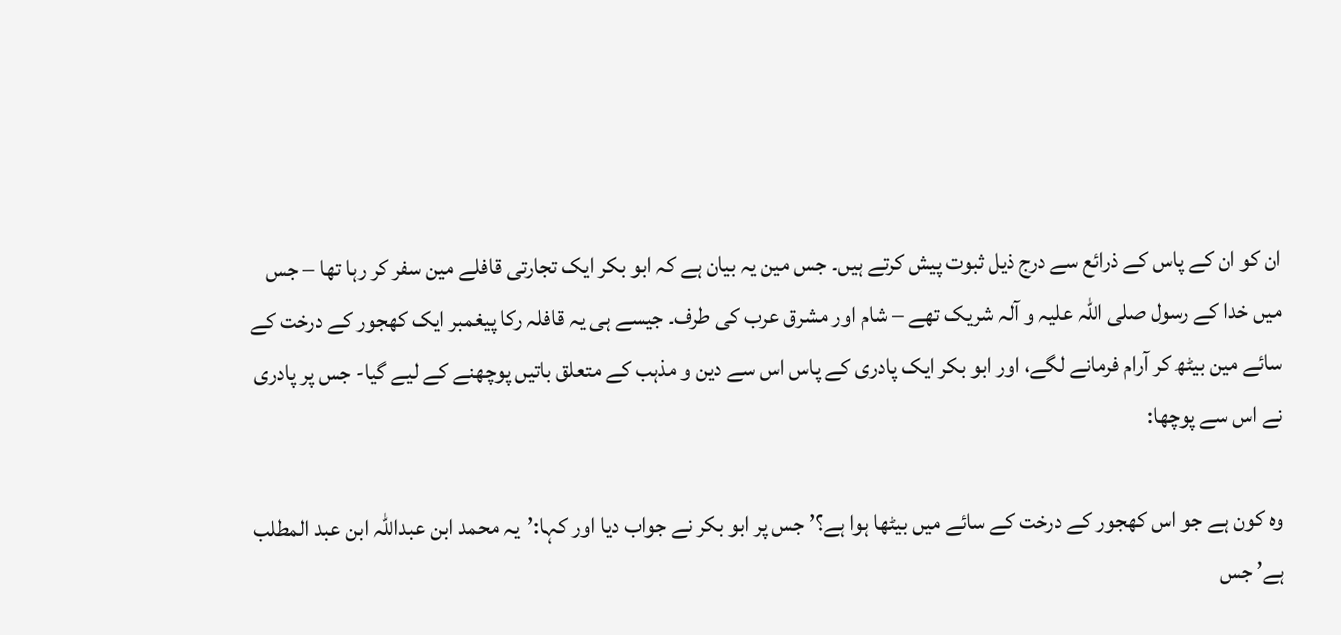ان کو ان کے پاس کے ذرائع سے درج ذیل ثبوت پیش کرتے ہیں۔ جس مین یہ بیان ہے کہ ابو بکر ایک تجارتی قافلے مین سفر کر رہا تھا – جس میں خدا کے رسول صلی اللہ علیہ و آلہ شریک تھے – شام اور مشرق عرب کی طرف۔ جیسے ہی یہ قافلہ رکا پیغمبر ایک کھجور کے درخت کے سائے مین بیٹھ کر آرام فرمانے لگے، اور ابو بکر ایک پادری کے پاس اس سے دین و مذہب کے متعلق باتیں پوچھنے کے لیے گیا- جس پر پادری نے اس سے پوچھا:

وہ کون ہے جو اس کھجور کے درخت کے سائے میں بیٹھا ہوا ہے؟’ جس پر ابو بکر نے جواب دیا اور کہا:’یہ محمد ابن عبداللہ ابن عبد المطلب ہے’ جس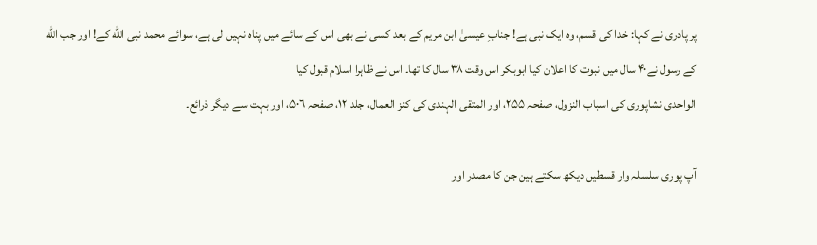پر پادری نے کہا: خدا کی قسم، وہ ایک نبی ہے! جنابِ عیسیٰ ابن مریم کے بعد کسی نے بھی اس کے سائے میں پناہ نہیں لی ہے، سوائے محمد نبی الله کے! اور جب الله کے رسول نے۴۰ سال میں نبوت کا اعلان کیا ابوبکر اس وقت ۳۸ سال کا تھا۔ اس نے ظاہرا اسلام قبول کیا
الواحدی نشاپوری کی اسباب النزول، صفحہ ۲۵۵، اور المتقی الہندی کی کنز العمال، جلد ۱۲، صفحہ ۵۰٦، اور بہت سے دیگر ذرائع۔

آپ پوری سلسلہ وار قسطیں دیکھ سکتے ہین جن کا مصدر اور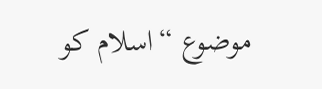موضوع “اسلام کو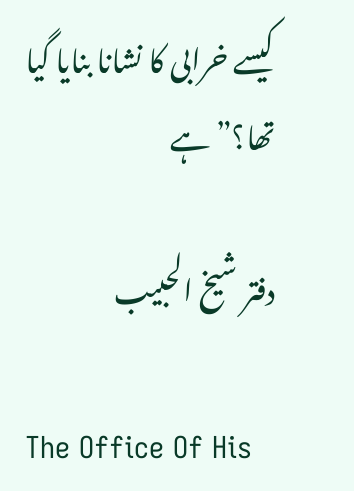کیسے خرابی کا نشانا بنایا گیا تھا؟” ہے

دفتر شیخ الحبیب

The Office Of His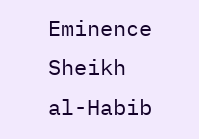Eminence Sheikh al-Habib